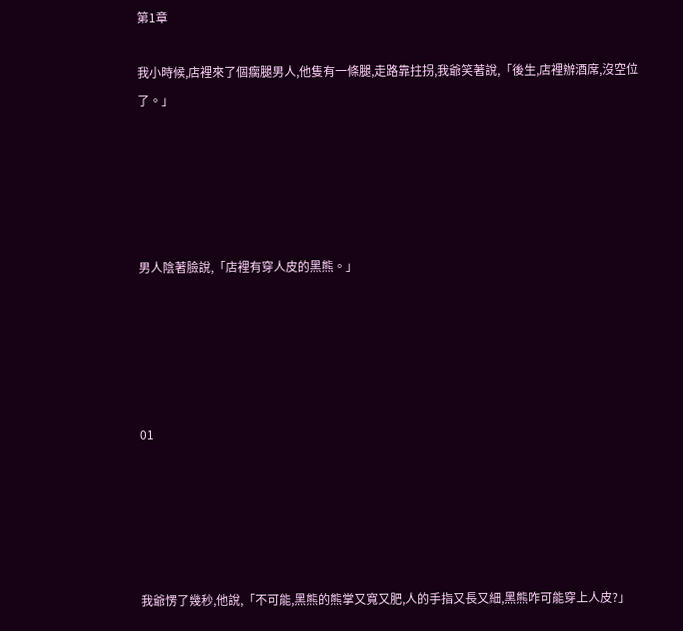第1章

我小時候,店裡來了個瘸腿男人,他隻有一條腿,走路靠拄拐,我爺笑著說,「後生,店裡辦酒席,沒空位了。」





男人陰著臉說,「店裡有穿人皮的黑熊。」





01





我爺愣了幾秒,他說,「不可能,黑熊的熊掌又寬又肥,人的手指又長又細,黑熊咋可能穿上人皮?」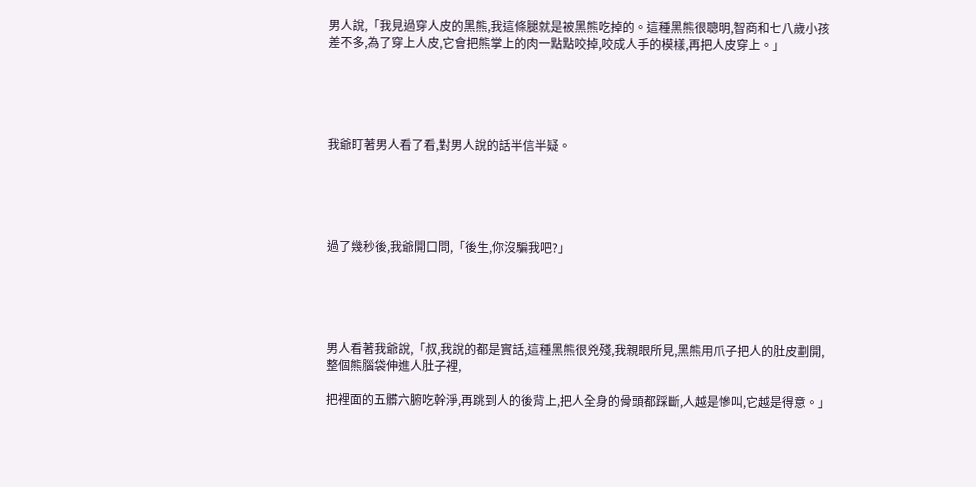男人說,「我見過穿人皮的黑熊,我這條腿就是被黑熊吃掉的。這種黑熊很聰明,智商和七八歲小孩差不多,為了穿上人皮,它會把熊掌上的肉一點點咬掉,咬成人手的模樣,再把人皮穿上。」





我爺盯著男人看了看,對男人說的話半信半疑。





過了幾秒後,我爺開口問,「後生,你沒騙我吧?」





男人看著我爺說,「叔,我說的都是實話,這種黑熊很兇殘,我親眼所見,黑熊用爪子把人的肚皮劃開,整個熊腦袋伸進人肚子裡,

把裡面的五髒六腑吃幹淨,再跳到人的後背上,把人全身的骨頭都踩斷,人越是慘叫,它越是得意。」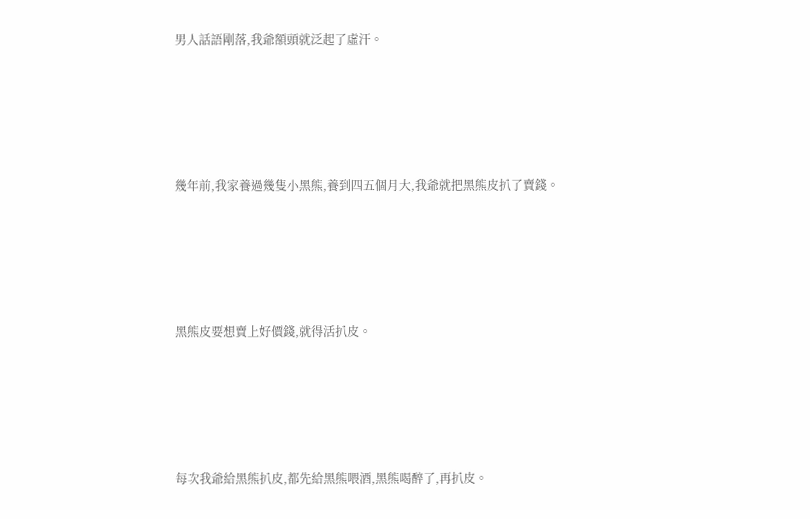男人話語剛落,我爺額頭就泛起了虛汗。





幾年前,我家養過幾隻小黑熊,養到四五個月大,我爺就把黑熊皮扒了賣錢。





黑熊皮要想賣上好價錢,就得活扒皮。





每次我爺給黑熊扒皮,都先給黑熊喂酒,黑熊喝醉了,再扒皮。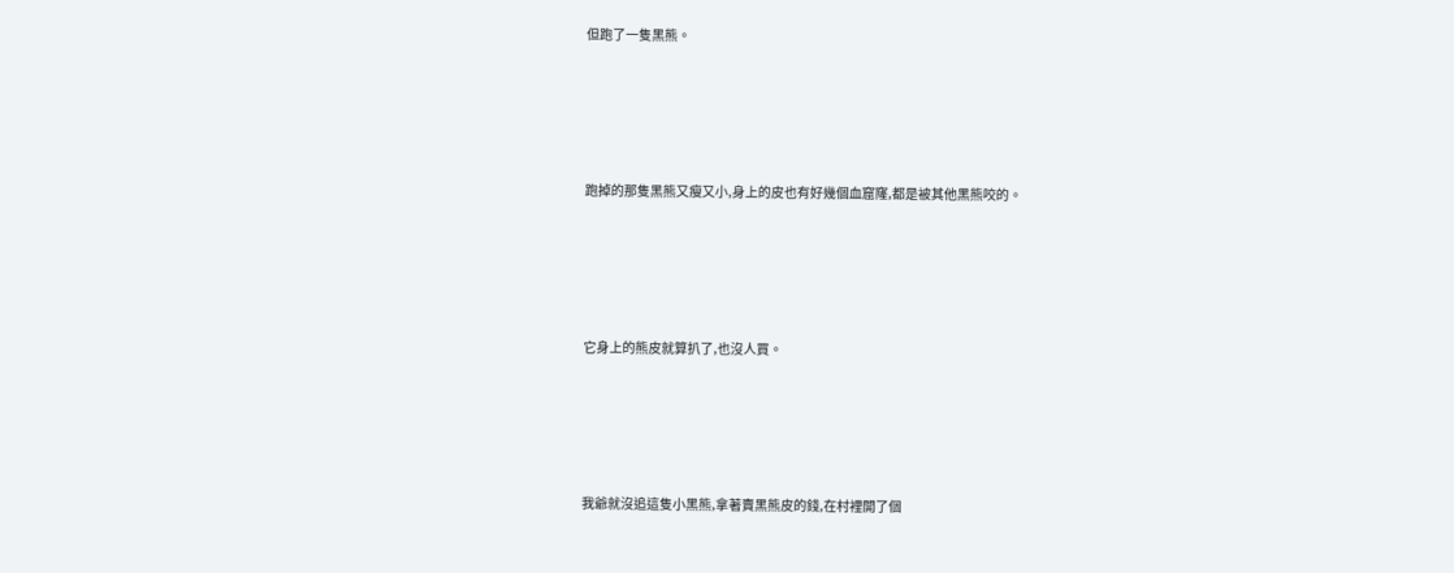但跑了一隻黑熊。





跑掉的那隻黑熊又瘦又小,身上的皮也有好幾個血窟窿,都是被其他黑熊咬的。





它身上的熊皮就算扒了,也沒人買。





我爺就沒追這隻小黑熊,拿著賣黑熊皮的錢,在村裡開了個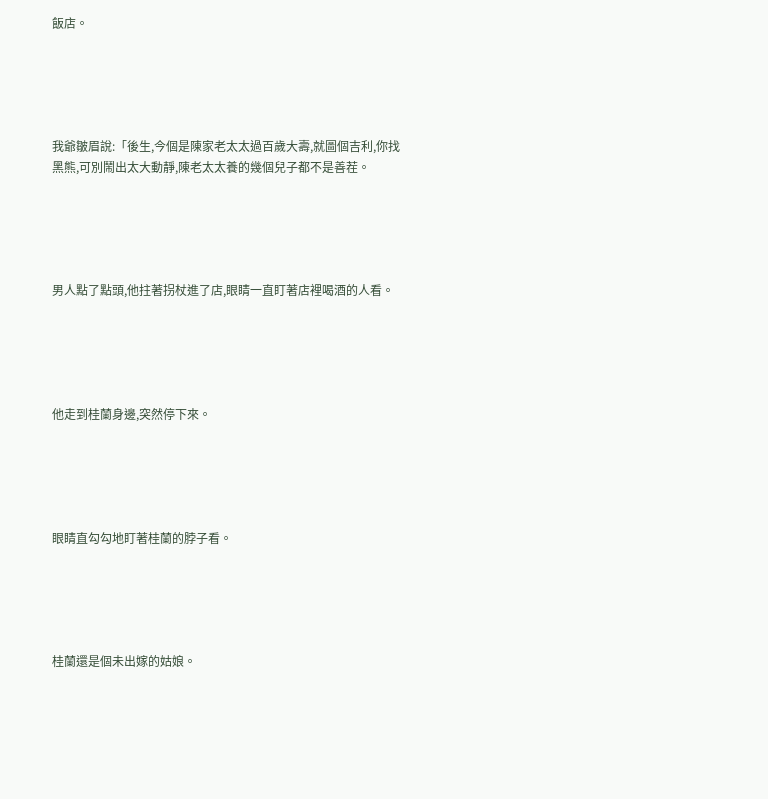飯店。





我爺皺眉說:「後生,今個是陳家老太太過百歲大壽,就圖個吉利,你找黑熊,可別鬧出太大動靜,陳老太太養的幾個兒子都不是善茬。





男人點了點頭,他拄著拐杖進了店,眼睛一直盯著店裡喝酒的人看。





他走到桂蘭身邊,突然停下來。





眼睛直勾勾地盯著桂蘭的脖子看。





桂蘭還是個未出嫁的姑娘。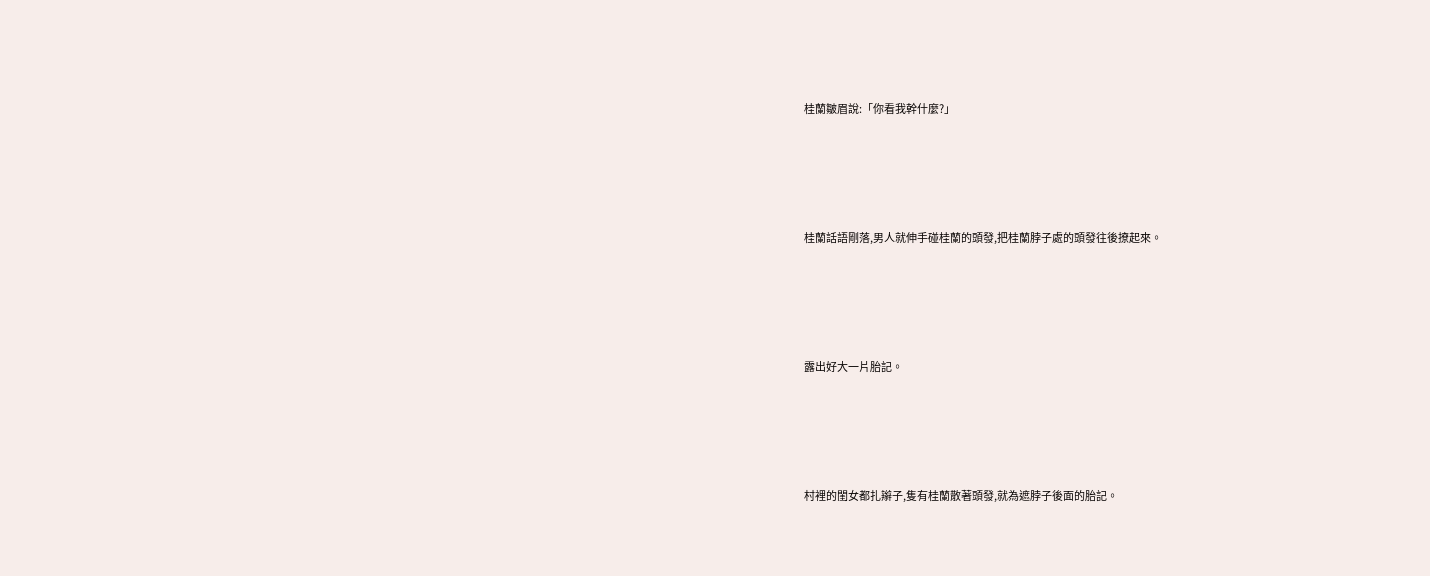桂蘭皺眉說:「你看我幹什麼?」





桂蘭話語剛落,男人就伸手碰桂蘭的頭發,把桂蘭脖子處的頭發往後撩起來。





露出好大一片胎記。





村裡的閨女都扎辮子,隻有桂蘭散著頭發,就為遮脖子後面的胎記。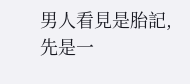男人看見是胎記,先是一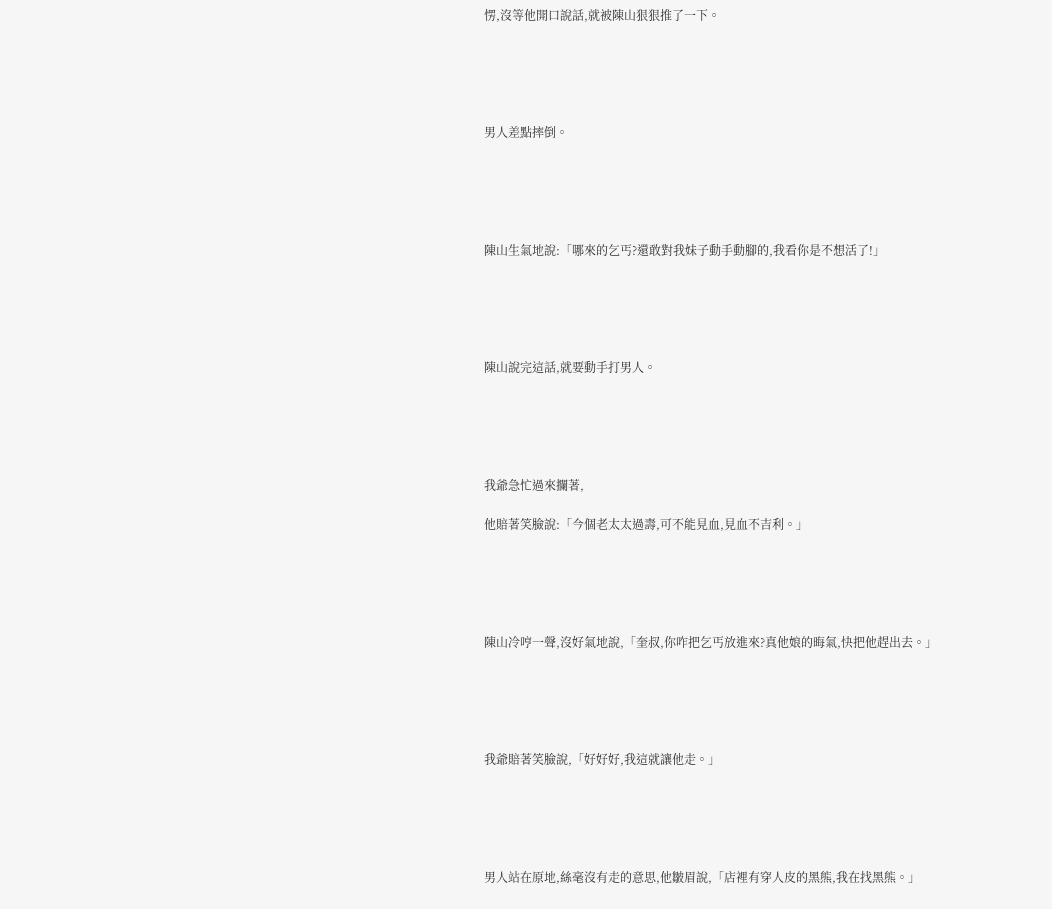愣,沒等他開口說話,就被陳山狠狠推了一下。





男人差點摔倒。





陳山生氣地說:「哪來的乞丐?還敢對我妹子動手動腳的,我看你是不想活了!」





陳山說完這話,就要動手打男人。





我爺急忙過來攔著,

他賠著笑臉說:「今個老太太過壽,可不能見血,見血不吉利。」





陳山冷哼一聲,沒好氣地說,「奎叔,你咋把乞丐放進來?真他娘的晦氣,快把他趕出去。」





我爺賠著笑臉說,「好好好,我這就讓他走。」





男人站在原地,絲毫沒有走的意思,他皺眉說,「店裡有穿人皮的黑熊,我在找黑熊。」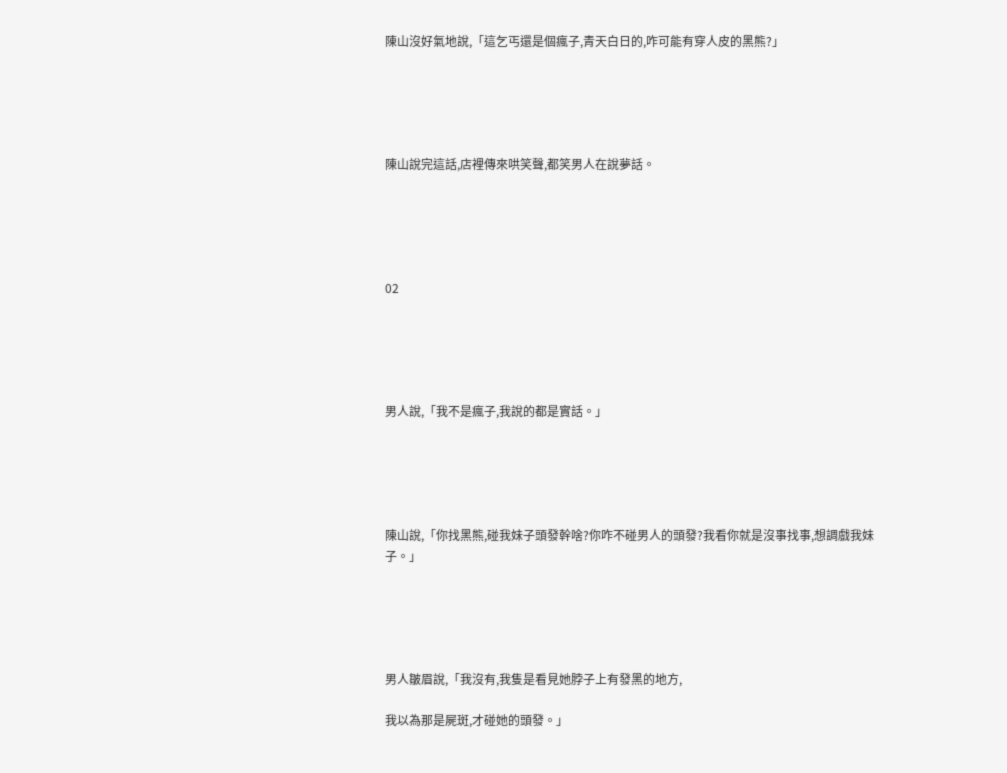陳山沒好氣地說,「這乞丐還是個瘋子,青天白日的,咋可能有穿人皮的黑熊?」





陳山說完這話,店裡傳來哄笑聲,都笑男人在說夢話。





02





男人說,「我不是瘋子,我說的都是實話。」





陳山說,「你找黑熊,碰我妹子頭發幹啥?你咋不碰男人的頭發?我看你就是沒事找事,想調戲我妹子。」





男人皺眉說,「我沒有,我隻是看見她脖子上有發黑的地方,

我以為那是屍斑,才碰她的頭發。」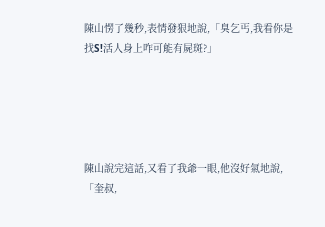陳山愣了幾秒,表情發狠地說,「臭乞丐,我看你是找S!活人身上咋可能有屍斑?」





陳山說完這話,又看了我爺一眼,他沒好氣地說,「奎叔,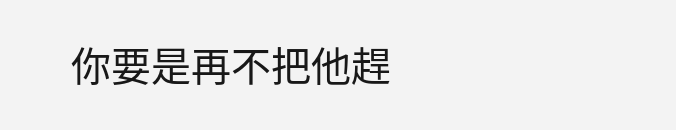你要是再不把他趕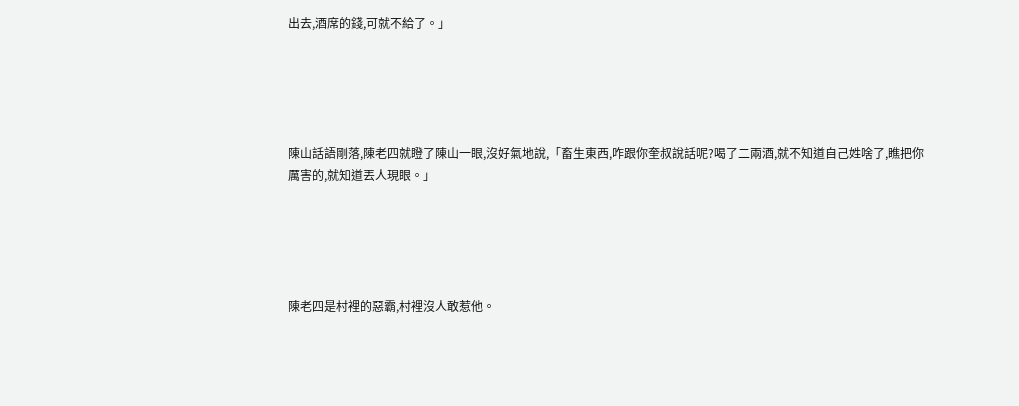出去,酒席的錢,可就不給了。」





陳山話語剛落,陳老四就瞪了陳山一眼,沒好氣地說,「畜生東西,咋跟你奎叔說話呢?喝了二兩酒,就不知道自己姓啥了,瞧把你厲害的,就知道丟人現眼。」





陳老四是村裡的惡霸,村裡沒人敢惹他。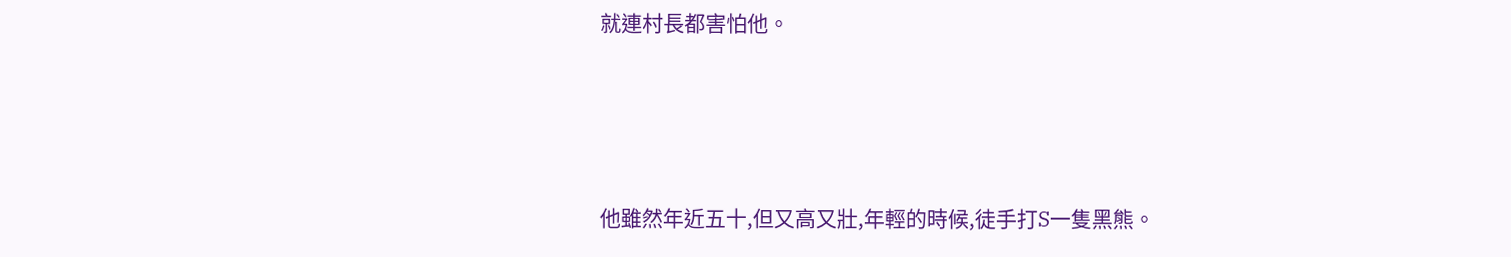就連村長都害怕他。





他雖然年近五十,但又高又壯,年輕的時候,徒手打S一隻黑熊。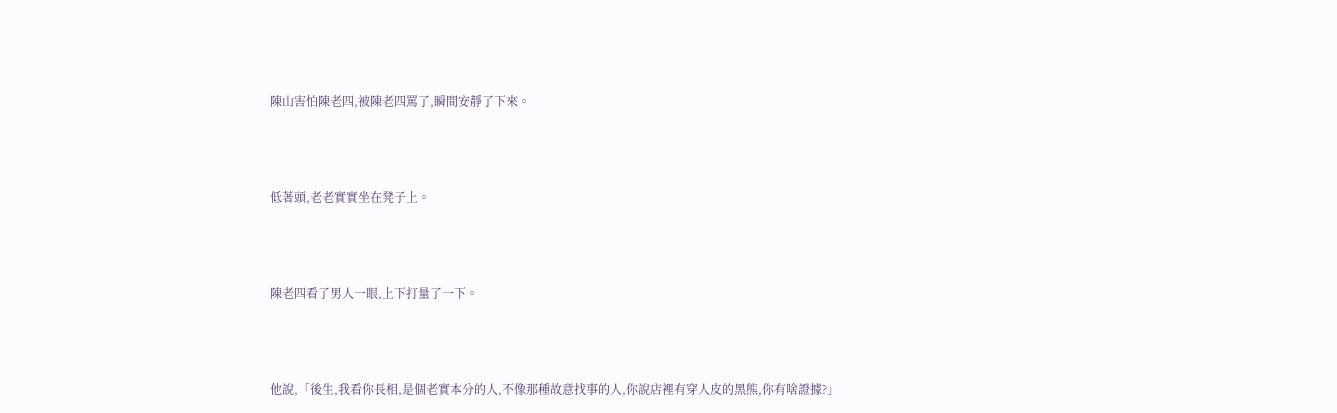陳山害怕陳老四,被陳老四罵了,瞬間安靜了下來。





低著頭,老老實實坐在凳子上。





陳老四看了男人一眼,上下打量了一下。





他說,「後生,我看你長相,是個老實本分的人,不像那種故意找事的人,你說店裡有穿人皮的黑熊,你有啥證據?」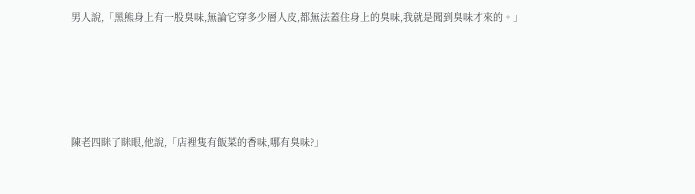男人說,「黑熊身上有一股臭味,無論它穿多少層人皮,都無法蓋住身上的臭味,我就是聞到臭味才來的。」





陳老四眯了眯眼,他說,「店裡隻有飯菜的香味,哪有臭味?」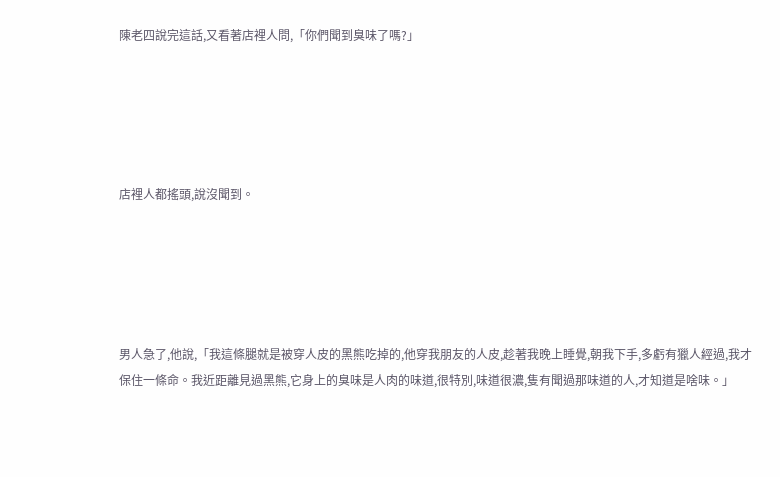陳老四說完這話,又看著店裡人問,「你們聞到臭味了嗎?」





店裡人都搖頭,說沒聞到。





男人急了,他說,「我這條腿就是被穿人皮的黑熊吃掉的,他穿我朋友的人皮,趁著我晚上睡覺,朝我下手,多虧有獵人經過,我才保住一條命。我近距離見過黑熊,它身上的臭味是人肉的味道,很特別,味道很濃,隻有聞過那味道的人,才知道是啥味。」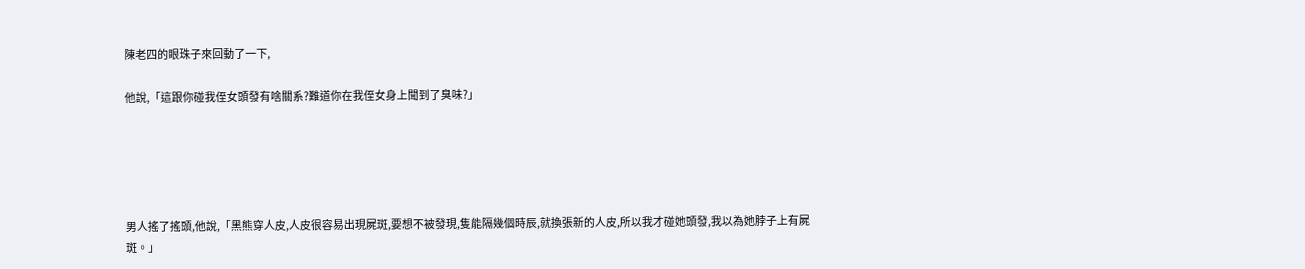陳老四的眼珠子來回動了一下,

他說,「這跟你碰我侄女頭發有啥關系?難道你在我侄女身上聞到了臭味?」





男人搖了搖頭,他說,「黑熊穿人皮,人皮很容易出現屍斑,要想不被發現,隻能隔幾個時辰,就換張新的人皮,所以我才碰她頭發,我以為她脖子上有屍斑。」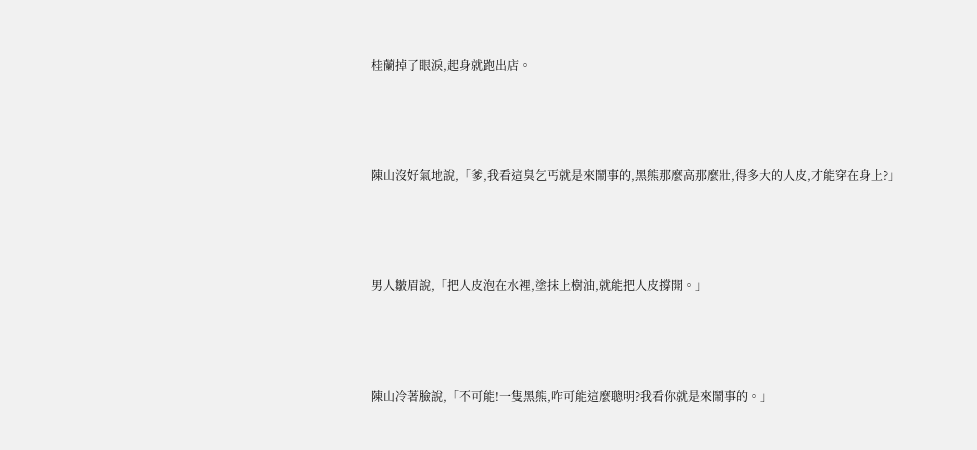桂蘭掉了眼淚,起身就跑出店。





陳山沒好氣地說,「爹,我看這臭乞丐就是來鬧事的,黑熊那麼高那麼壯,得多大的人皮,才能穿在身上?」





男人皺眉說,「把人皮泡在水裡,塗抹上樹油,就能把人皮撐開。」





陳山冷著臉說,「不可能!一隻黑熊,咋可能這麼聰明?我看你就是來鬧事的。」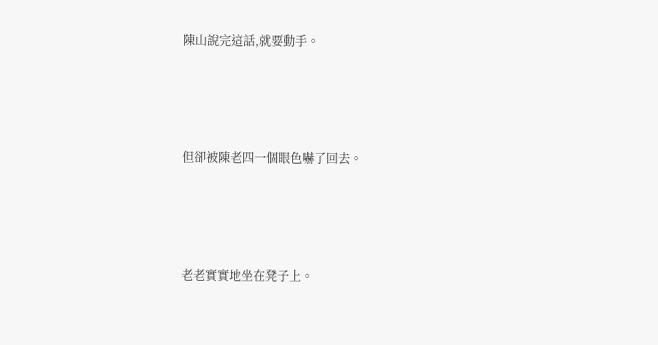陳山說完這話,就要動手。





但卻被陳老四一個眼色嚇了回去。





老老實實地坐在凳子上。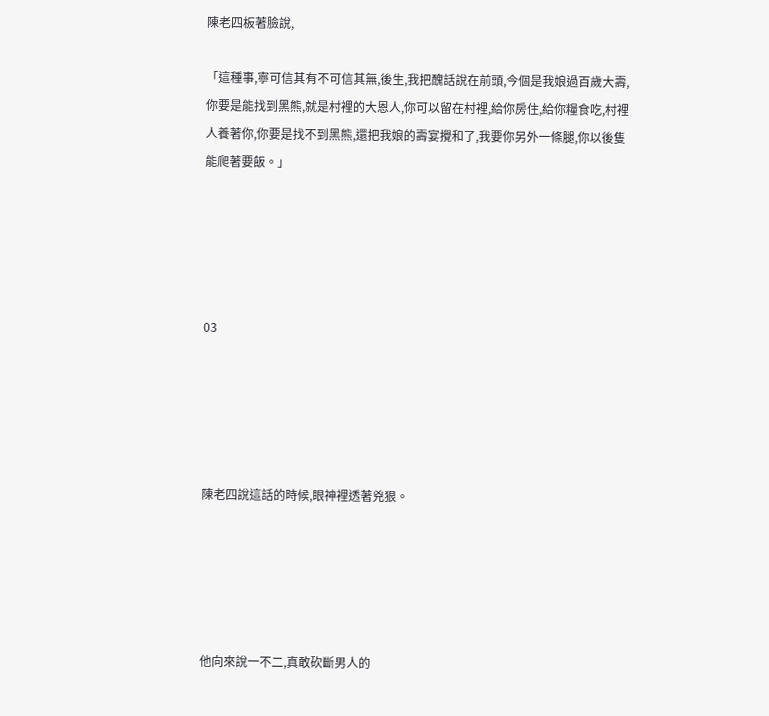陳老四板著臉說,

「這種事,寧可信其有不可信其無,後生,我把醜話說在前頭,今個是我娘過百歲大壽,你要是能找到黑熊,就是村裡的大恩人,你可以留在村裡,給你房住,給你糧食吃,村裡人養著你,你要是找不到黑熊,還把我娘的壽宴攪和了,我要你另外一條腿,你以後隻能爬著要飯。」





03





陳老四說這話的時候,眼神裡透著兇狠。





他向來說一不二,真敢砍斷男人的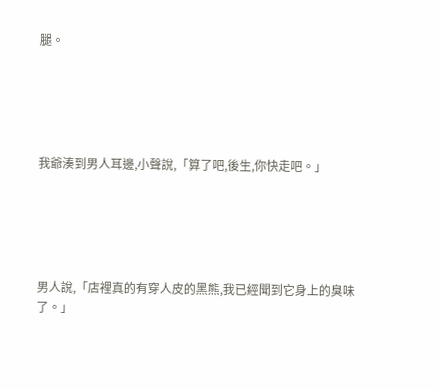腿。





我爺湊到男人耳邊,小聲說,「算了吧,後生,你快走吧。」





男人說,「店裡真的有穿人皮的黑熊,我已經聞到它身上的臭味了。」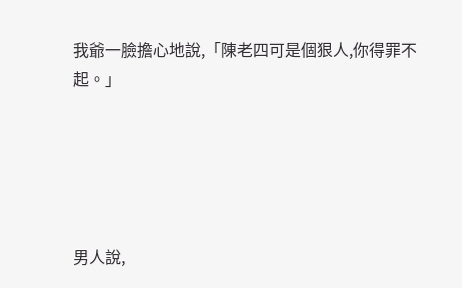我爺一臉擔心地說,「陳老四可是個狠人,你得罪不起。」





男人說,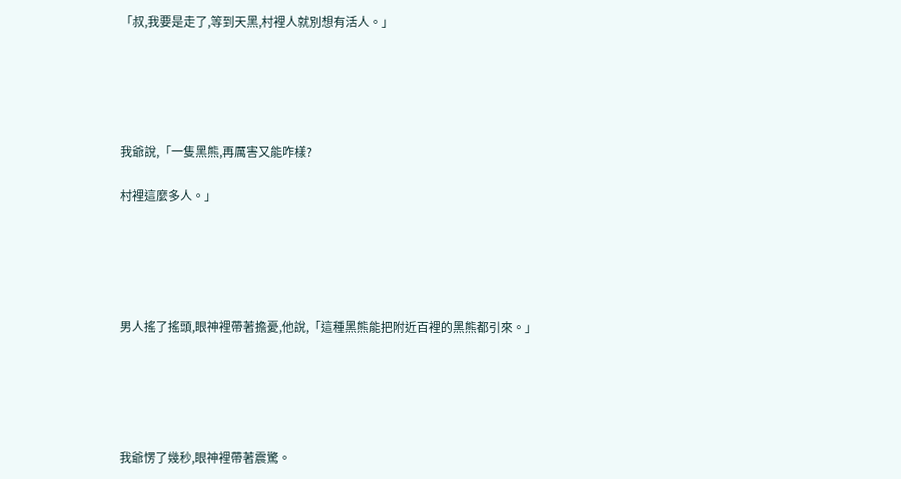「叔,我要是走了,等到天黑,村裡人就別想有活人。」





我爺說,「一隻黑熊,再厲害又能咋樣?

村裡這麼多人。」





男人搖了搖頭,眼神裡帶著擔憂,他說,「這種黑熊能把附近百裡的黑熊都引來。」





我爺愣了幾秒,眼神裡帶著震驚。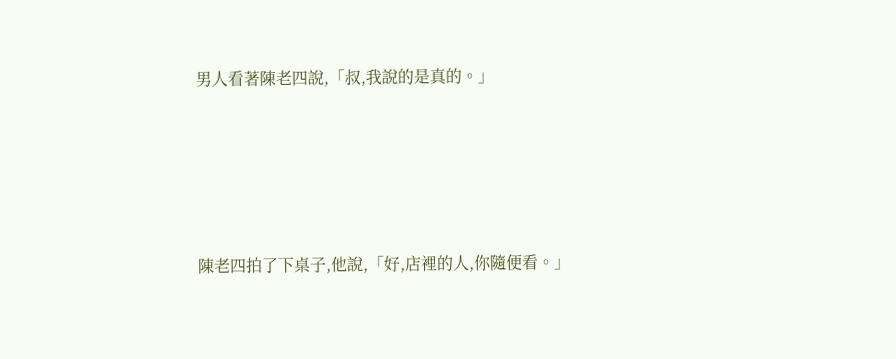男人看著陳老四說,「叔,我說的是真的。」





陳老四拍了下桌子,他說,「好,店裡的人,你隨便看。」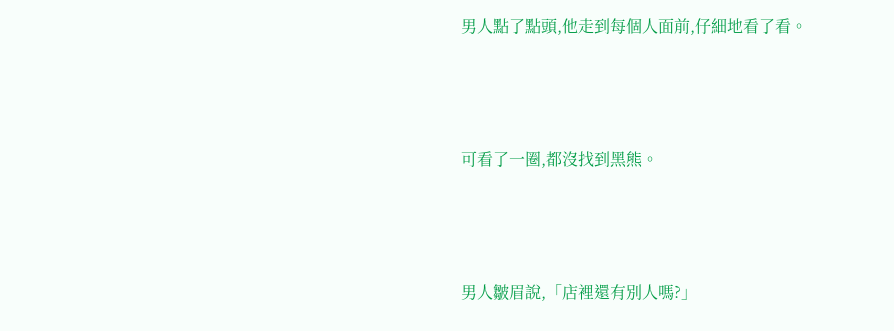男人點了點頭,他走到每個人面前,仔細地看了看。





可看了一圈,都沒找到黑熊。





男人皺眉說,「店裡還有別人嗎?」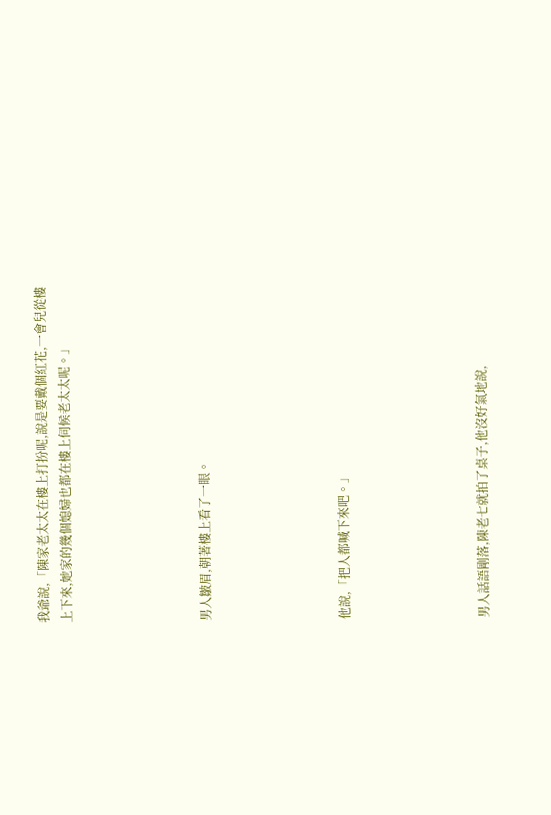我爺說,「陳家老太太在樓上打扮呢,說是要戴個紅花,一會兒從樓上下來,她家的幾個媳婦也都在樓上伺候老太太呢。」





男人皺眉,朝著樓上看了一眼。





他說,「把人都喊下來吧。」





男人話語剛落,陳老七就拍了桌子,他沒好氣地說,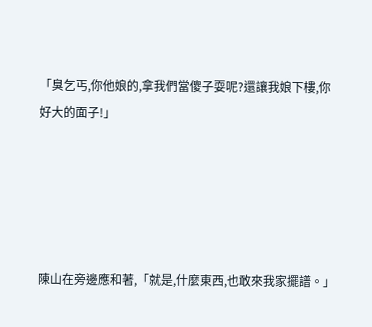「臭乞丐,你他娘的,拿我們當傻子耍呢?還讓我娘下樓,你好大的面子!」





陳山在旁邊應和著,「就是,什麼東西,也敢來我家擺譜。」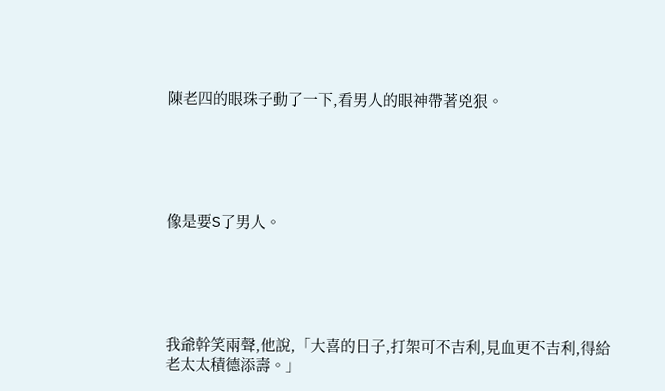陳老四的眼珠子動了一下,看男人的眼神帶著兇狠。





像是要S了男人。





我爺幹笑兩聲,他說,「大喜的日子,打架可不吉利,見血更不吉利,得給老太太積德添壽。」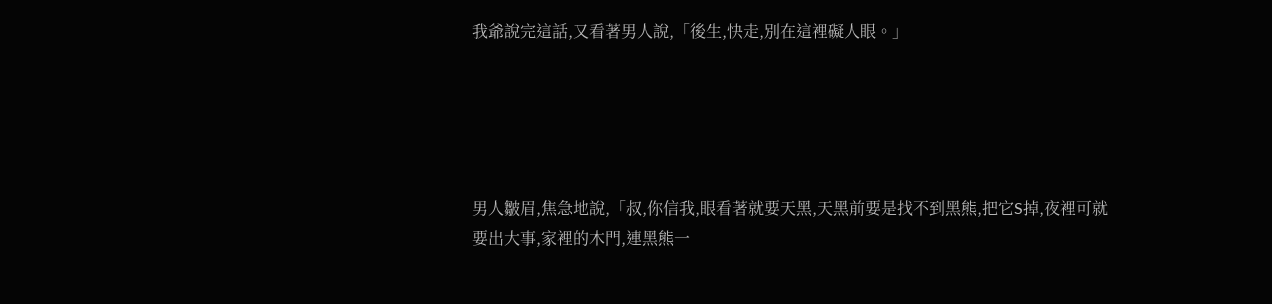我爺說完這話,又看著男人說,「後生,快走,別在這裡礙人眼。」





男人皺眉,焦急地說,「叔,你信我,眼看著就要天黑,天黑前要是找不到黑熊,把它S掉,夜裡可就要出大事,家裡的木門,連黑熊一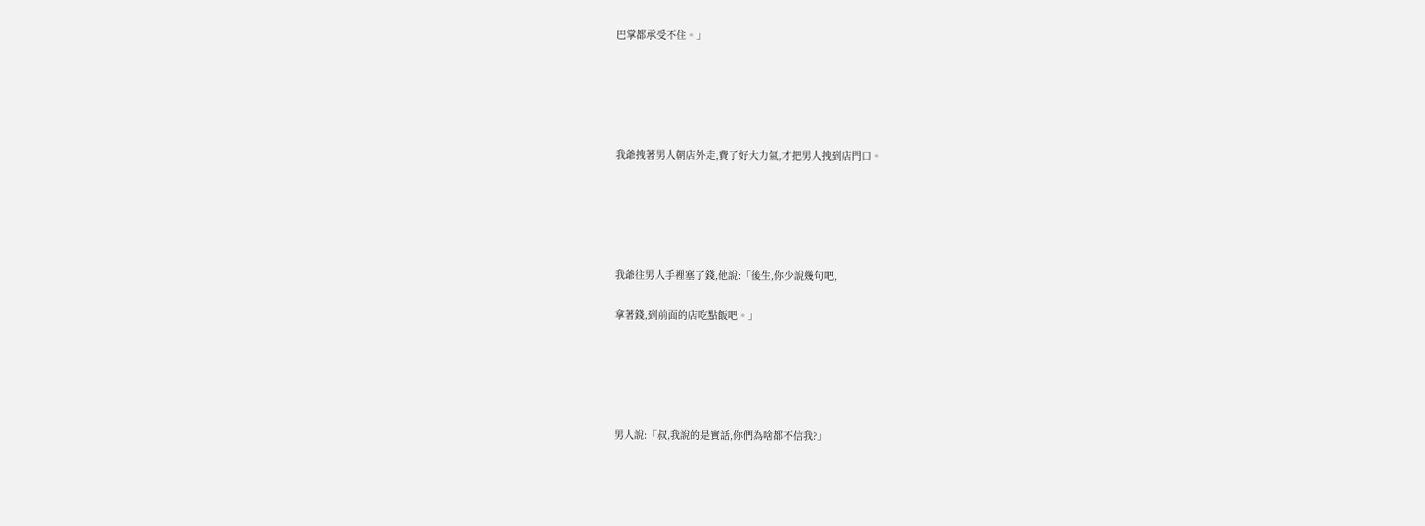巴掌都承受不住。」





我爺拽著男人朝店外走,費了好大力氣,才把男人拽到店門口。





我爺往男人手裡塞了錢,他說:「後生,你少說幾句吧,

拿著錢,到前面的店吃點飯吧。」





男人說:「叔,我說的是實話,你們為啥都不信我?」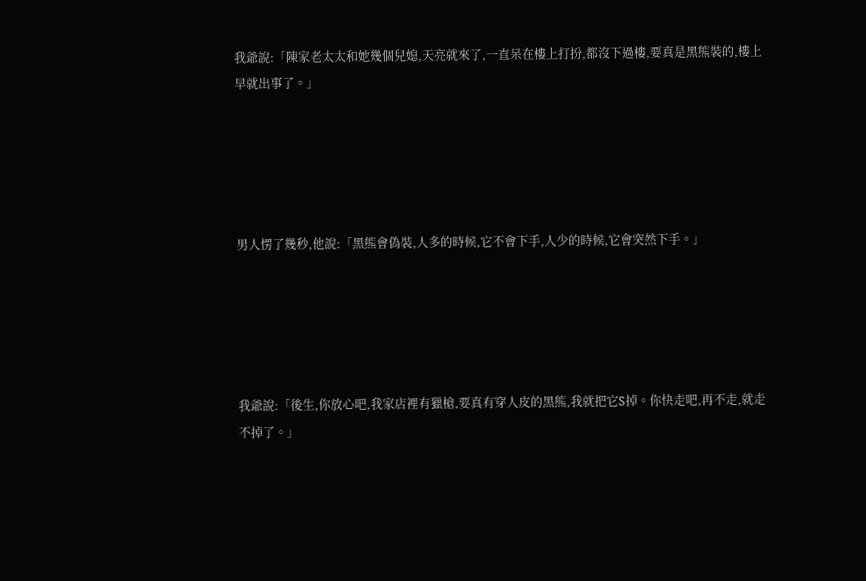我爺說:「陳家老太太和她幾個兒媳,天亮就來了,一直呆在樓上打扮,都沒下過樓,要真是黑熊裝的,樓上早就出事了。」





男人愣了幾秒,他說:「黑熊會偽裝,人多的時候,它不會下手,人少的時候,它會突然下手。」





我爺說:「後生,你放心吧,我家店裡有獵槍,要真有穿人皮的黑熊,我就把它S掉。你快走吧,再不走,就走不掉了。」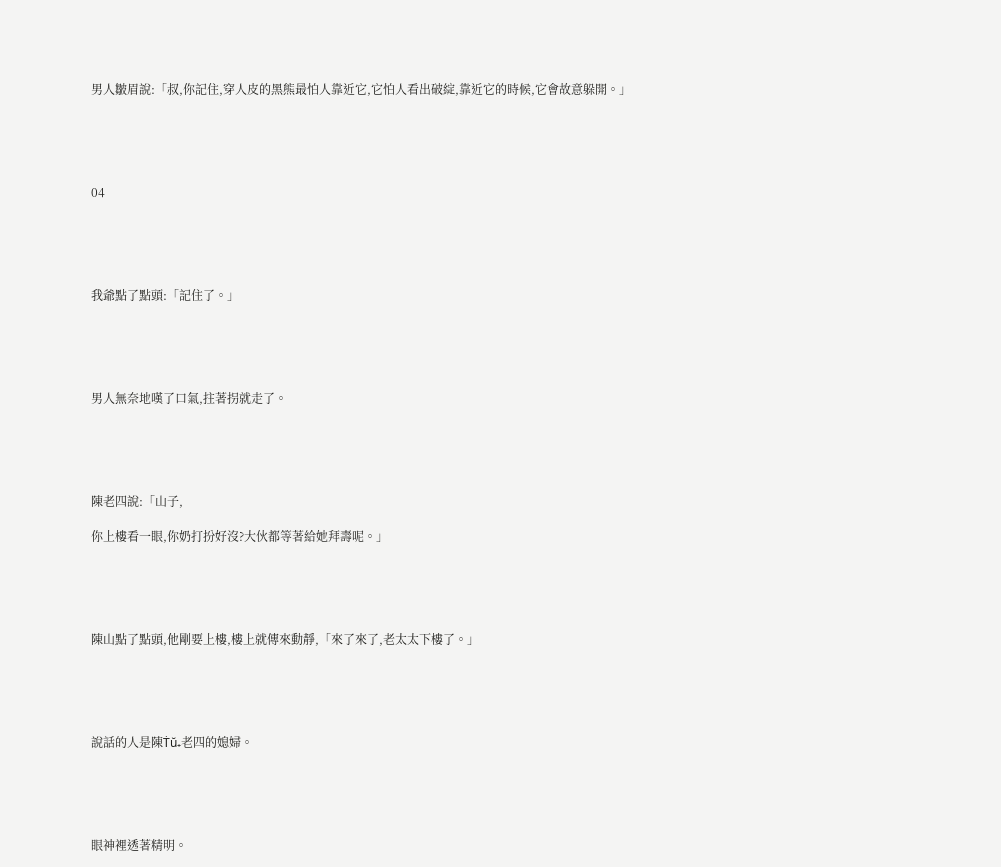男人皺眉說:「叔,你記住,穿人皮的黑熊最怕人靠近它,它怕人看出破綻,靠近它的時候,它會故意躲開。」





04





我爺點了點頭:「記住了。」





男人無奈地嘆了口氣,拄著拐就走了。





陳老四說:「山子,

你上樓看一眼,你奶打扮好沒?大伙都等著給她拜壽呢。」





陳山點了點頭,他剛要上樓,樓上就傳來動靜,「來了來了,老太太下樓了。」





說話的人是陳Ṫŭ₊老四的媳婦。





眼神裡透著精明。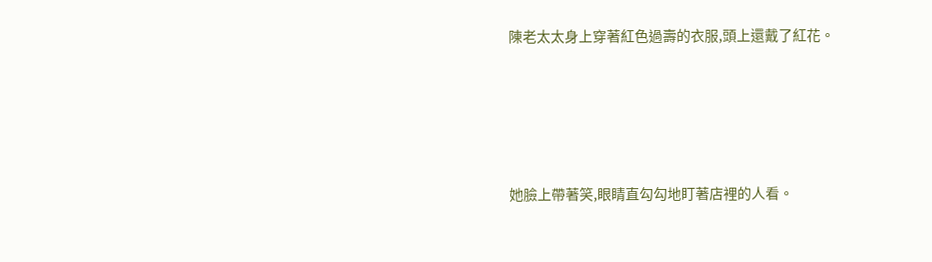陳老太太身上穿著紅色過壽的衣服,頭上還戴了紅花。





她臉上帶著笑,眼睛直勾勾地盯著店裡的人看。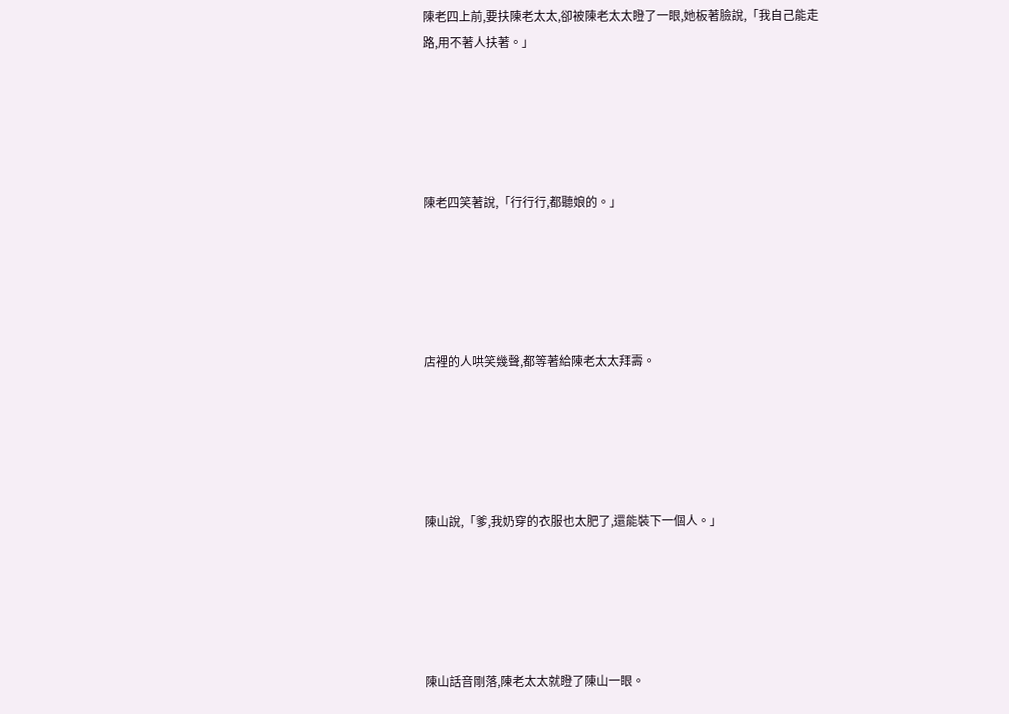陳老四上前,要扶陳老太太,卻被陳老太太瞪了一眼,她板著臉說,「我自己能走路,用不著人扶著。」





陳老四笑著說,「行行行,都聽娘的。」





店裡的人哄笑幾聲,都等著給陳老太太拜壽。





陳山說,「爹,我奶穿的衣服也太肥了,還能裝下一個人。」





陳山話音剛落,陳老太太就瞪了陳山一眼。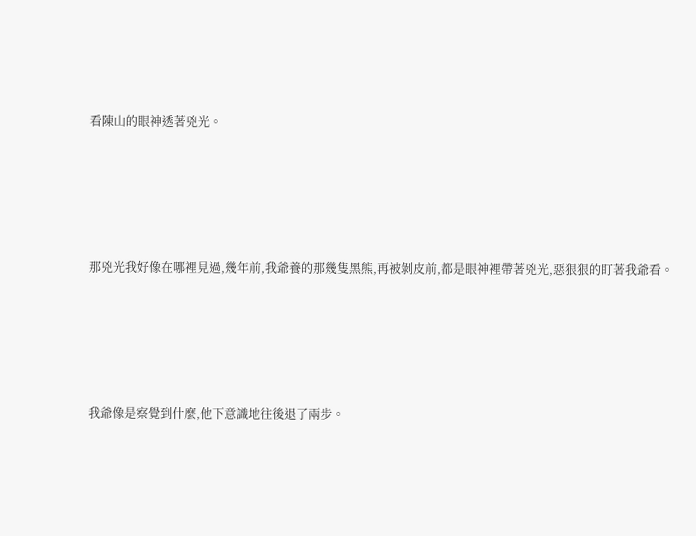看陳山的眼神透著兇光。





那兇光我好像在哪裡見過,幾年前,我爺養的那幾隻黑熊,再被剝皮前,都是眼神裡帶著兇光,惡狠狠的盯著我爺看。





我爺像是察覺到什麼,他下意識地往後退了兩步。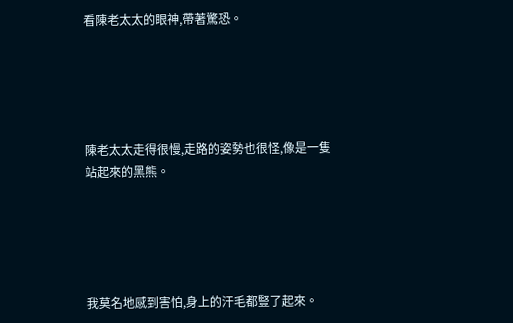看陳老太太的眼神,帶著驚恐。





陳老太太走得很慢,走路的姿勢也很怪,像是一隻站起來的黑熊。





我莫名地感到害怕,身上的汗毛都豎了起來。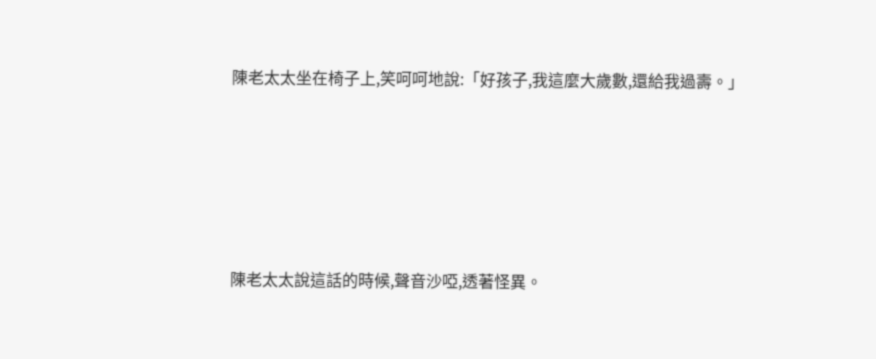陳老太太坐在椅子上,笑呵呵地說:「好孩子,我這麼大歲數,還給我過壽。」





陳老太太說這話的時候,聲音沙啞,透著怪異。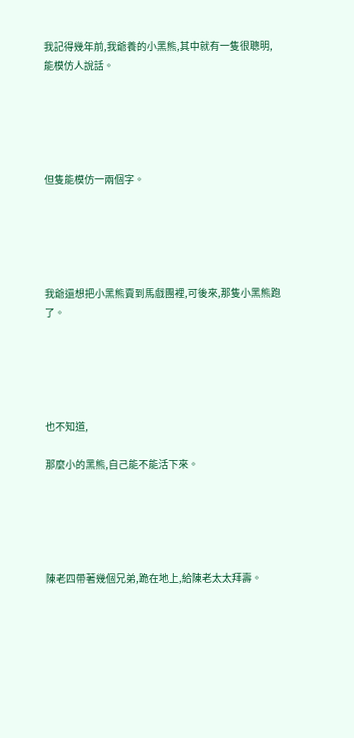我記得幾年前,我爺養的小黑熊,其中就有一隻很聰明,能模仿人說話。





但隻能模仿一兩個字。





我爺還想把小黑熊賣到馬戲團裡,可後來,那隻小黑熊跑了。





也不知道,

那麼小的黑熊,自己能不能活下來。





陳老四帶著幾個兄弟,跪在地上,給陳老太太拜壽。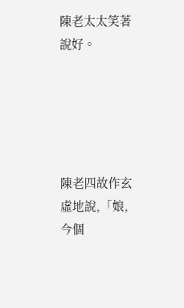陳老太太笑著說好。





陳老四故作玄虛地說,「娘,今個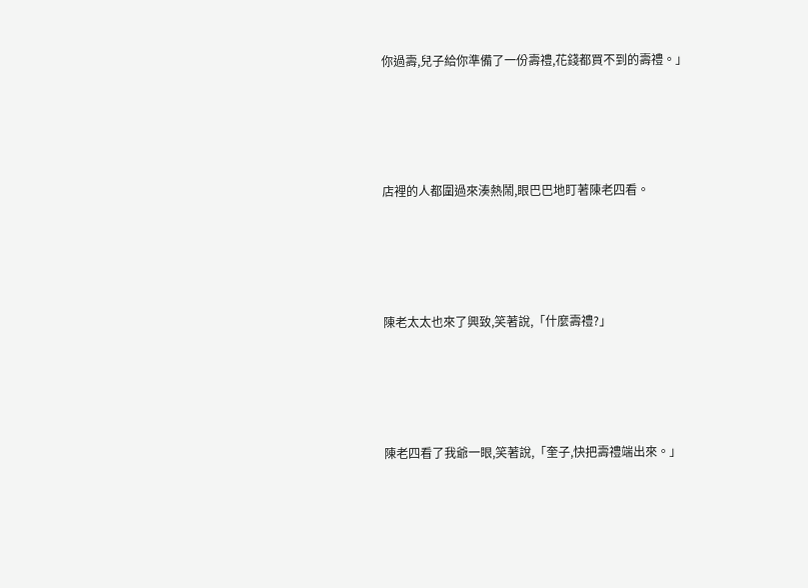你過壽,兒子給你準備了一份壽禮,花錢都買不到的壽禮。」





店裡的人都圍過來湊熱鬧,眼巴巴地盯著陳老四看。





陳老太太也來了興致,笑著說,「什麼壽禮?」





陳老四看了我爺一眼,笑著說,「奎子,快把壽禮端出來。」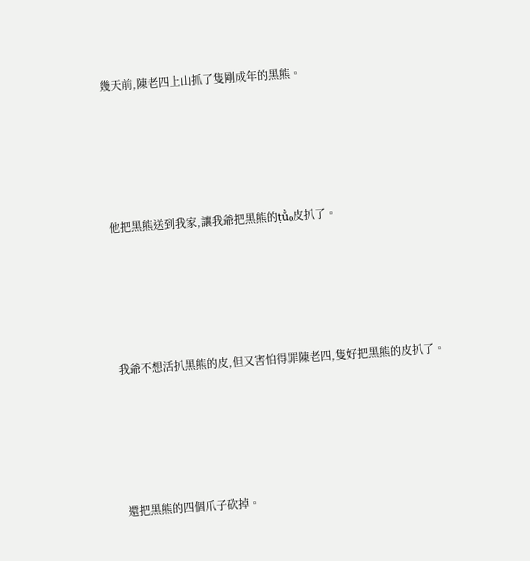幾天前,陳老四上山抓了隻剛成年的黑熊。





他把黑熊送到我家,讓我爺把黑熊的ṭŭ̀₀皮扒了。





我爺不想活扒黑熊的皮,但又害怕得罪陳老四,隻好把黑熊的皮扒了。





還把黑熊的四個爪子砍掉。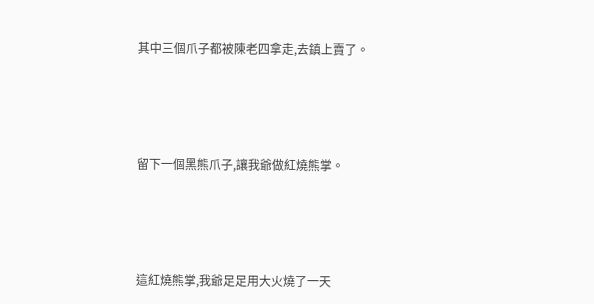其中三個爪子都被陳老四拿走,去鎮上賣了。





留下一個黑熊爪子,讓我爺做紅燒熊掌。





這紅燒熊掌,我爺足足用大火燒了一天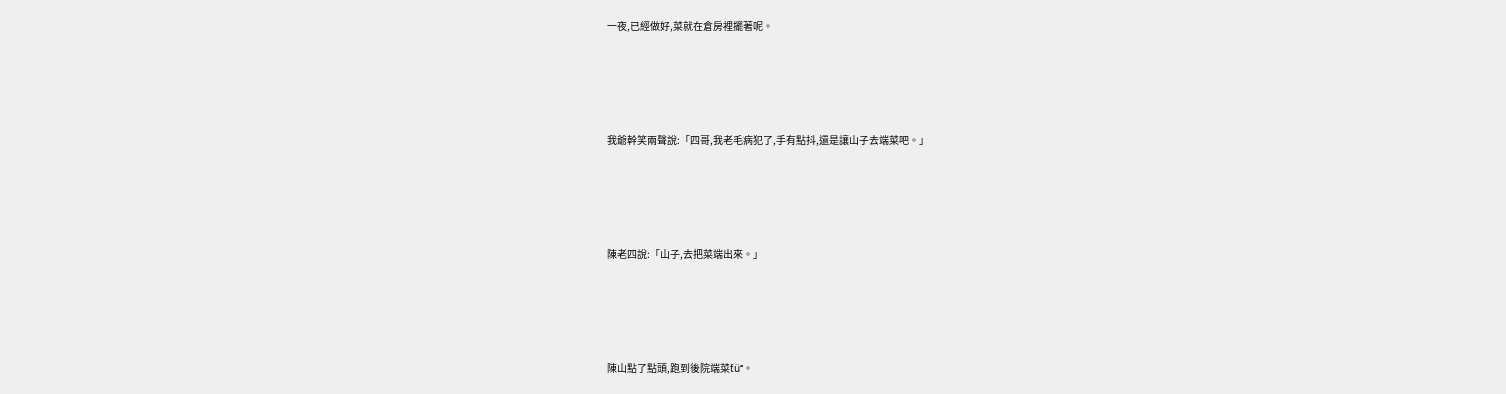一夜,已經做好,菜就在倉房裡擺著呢。





我爺幹笑兩聲說:「四哥,我老毛病犯了,手有點抖,還是讓山子去端菜吧。」





陳老四說:「山子,去把菜端出來。」





陳山點了點頭,跑到後院端菜ƭü⁼。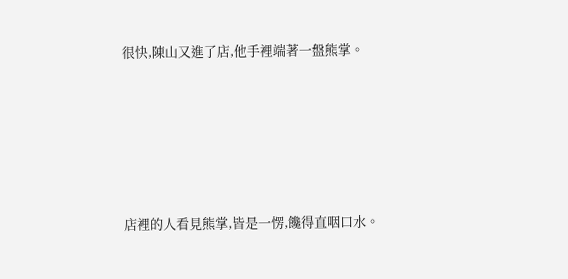很快,陳山又進了店,他手裡端著一盤熊掌。





店裡的人看見熊掌,皆是一愣,饞得直咽口水。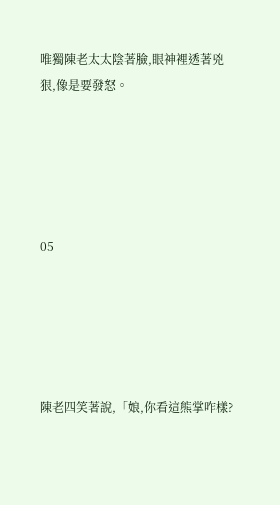唯獨陳老太太陰著臉,眼神裡透著兇狠,像是要發怒。





05





陳老四笑著說,「娘,你看這熊掌咋樣?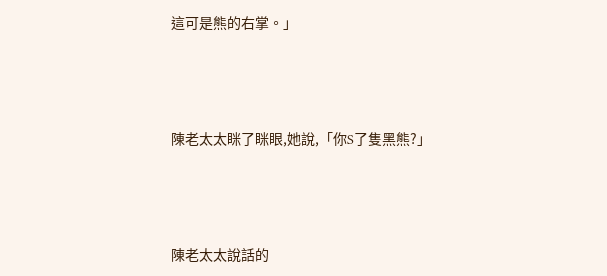這可是熊的右掌。」





陳老太太眯了眯眼,她說,「你S了隻黑熊?」





陳老太太說話的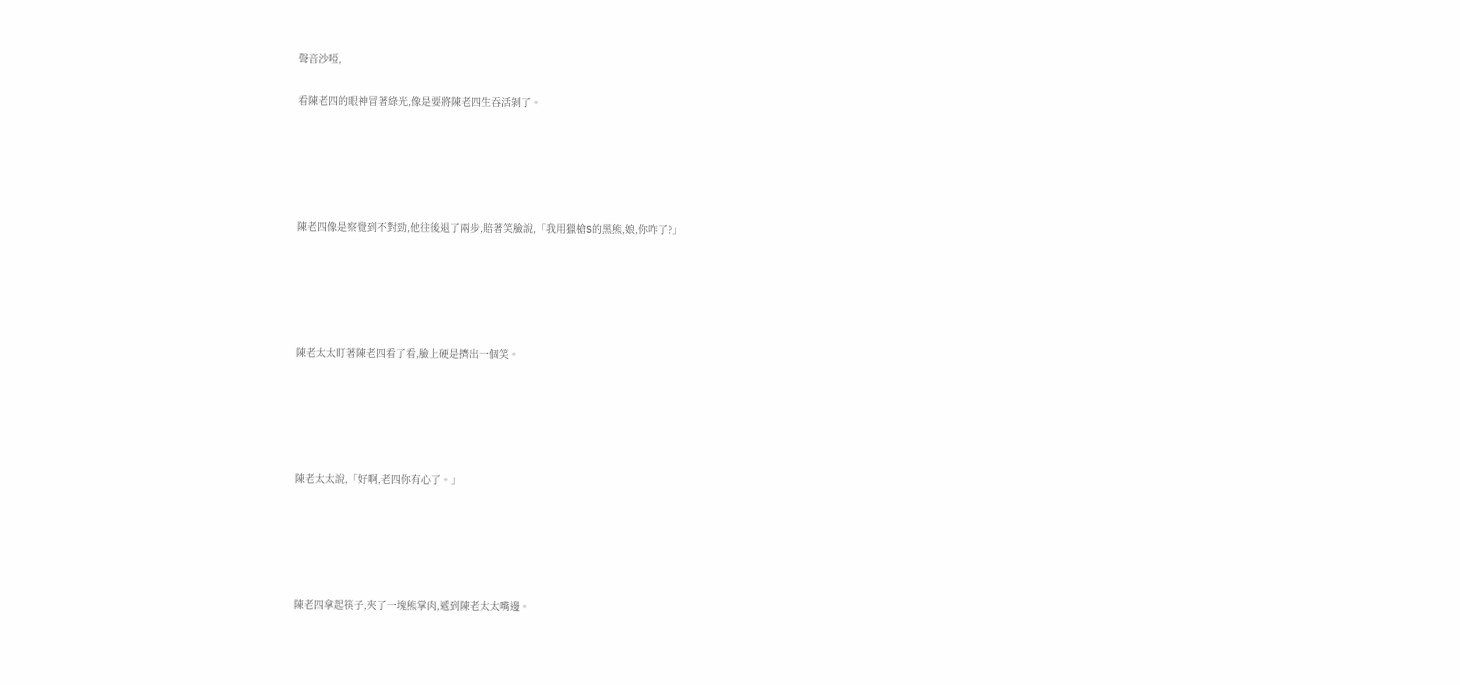聲音沙啞,

看陳老四的眼神冒著綠光,像是要將陳老四生吞活剝了。





陳老四像是察覺到不對勁,他往後退了兩步,賠著笑臉說,「我用獵槍S的黑熊,娘,你咋了?」





陳老太太盯著陳老四看了看,臉上硬是擠出一個笑。





陳老太太說,「好啊,老四你有心了。」





陳老四拿起筷子,夾了一塊熊掌肉,遞到陳老太太嘴邊。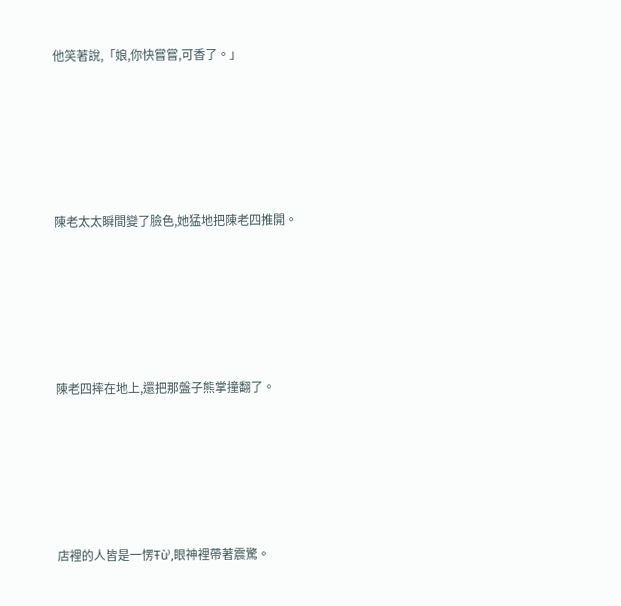他笑著說,「娘,你快嘗嘗,可香了。」





陳老太太瞬間變了臉色,她猛地把陳老四推開。





陳老四摔在地上,還把那盤子熊掌撞翻了。





店裡的人皆是一愣Ŧù⁾,眼神裡帶著震驚。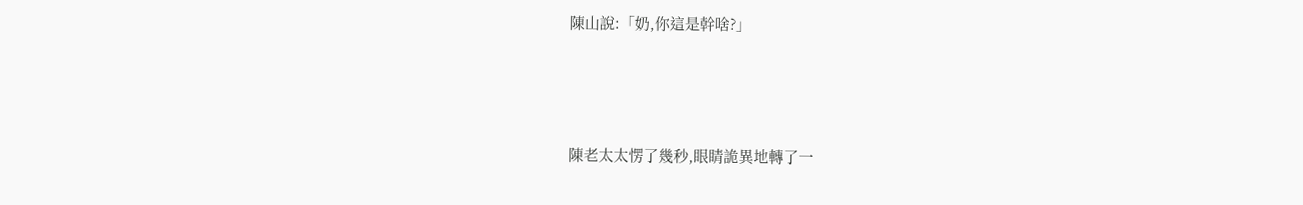陳山說:「奶,你這是幹啥?」





陳老太太愣了幾秒,眼睛詭異地轉了一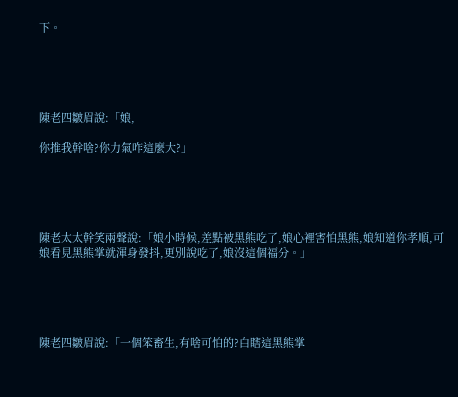下。





陳老四皺眉說:「娘,

你推我幹啥?你力氣咋這麼大?」





陳老太太幹笑兩聲說:「娘小時候,差點被黑熊吃了,娘心裡害怕黑熊,娘知道你孝順,可娘看見黑熊掌就渾身發抖,更別說吃了,娘沒這個福分。」





陳老四皺眉說:「一個笨畜生,有啥可怕的?白瞎這黑熊掌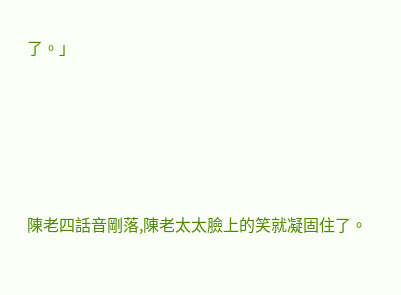了。」





陳老四話音剛落,陳老太太臉上的笑就凝固住了。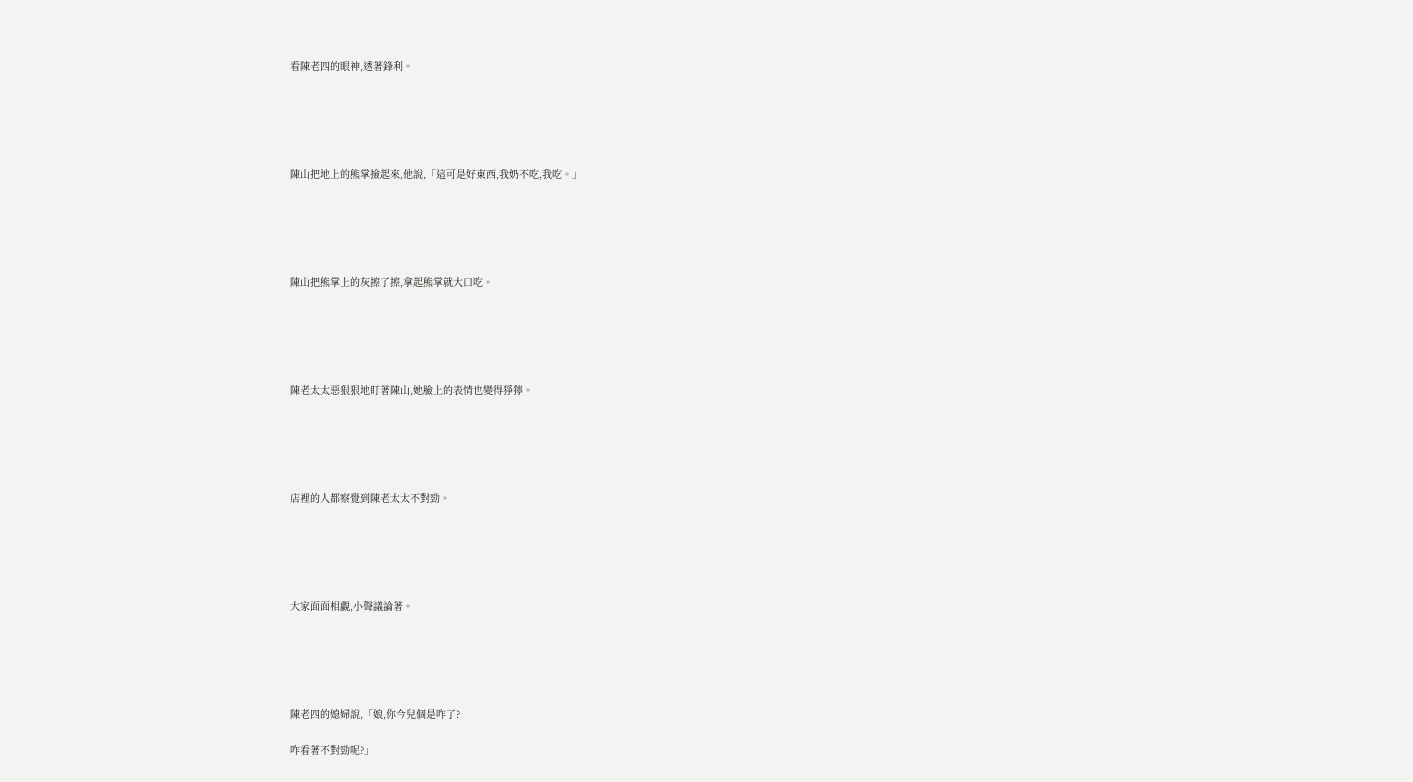看陳老四的眼神,透著鋒利。





陳山把地上的熊掌撿起來,他說,「這可是好東西,我奶不吃,我吃。」





陳山把熊掌上的灰擦了擦,拿起熊掌就大口吃。





陳老太太惡狠狠地盯著陳山,她臉上的表情也變得猙獰。





店裡的人都察覺到陳老太太不對勁。





大家面面相覷,小聲議論著。





陳老四的媳婦說,「娘,你今兒個是咋了?

咋看著不對勁呢?」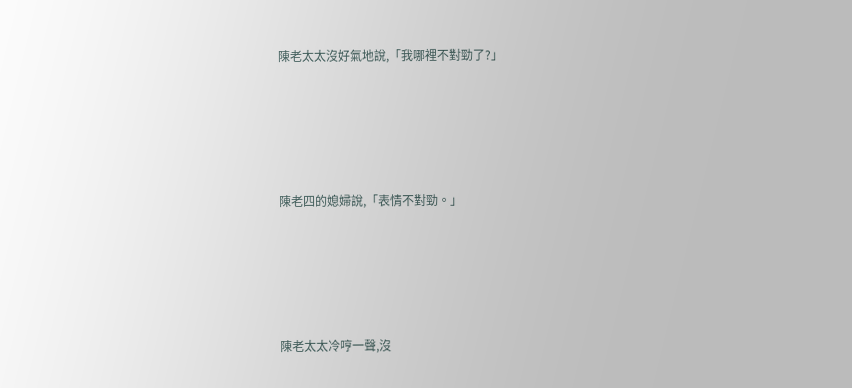陳老太太沒好氣地說,「我哪裡不對勁了?」





陳老四的媳婦說,「表情不對勁。」





陳老太太冷哼一聲,沒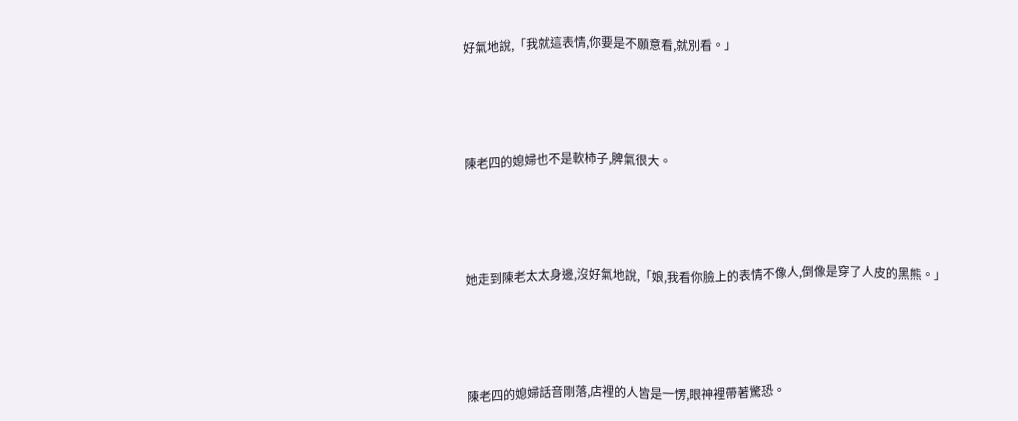好氣地說,「我就這表情,你要是不願意看,就別看。」





陳老四的媳婦也不是軟柿子,脾氣很大。





她走到陳老太太身邊,沒好氣地說,「娘,我看你臉上的表情不像人,倒像是穿了人皮的黑熊。」





陳老四的媳婦話音剛落,店裡的人皆是一愣,眼神裡帶著驚恐。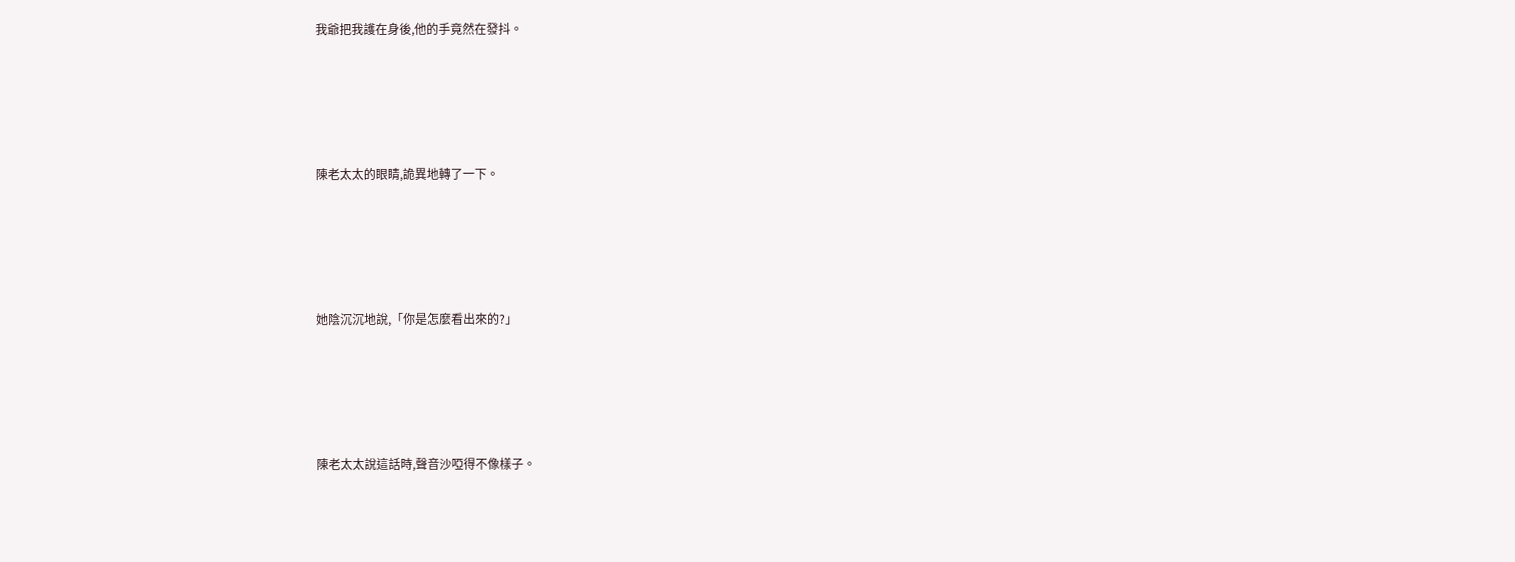我爺把我護在身後,他的手竟然在發抖。





陳老太太的眼睛,詭異地轉了一下。





她陰沉沉地說,「你是怎麼看出來的?」





陳老太太說這話時,聲音沙啞得不像樣子。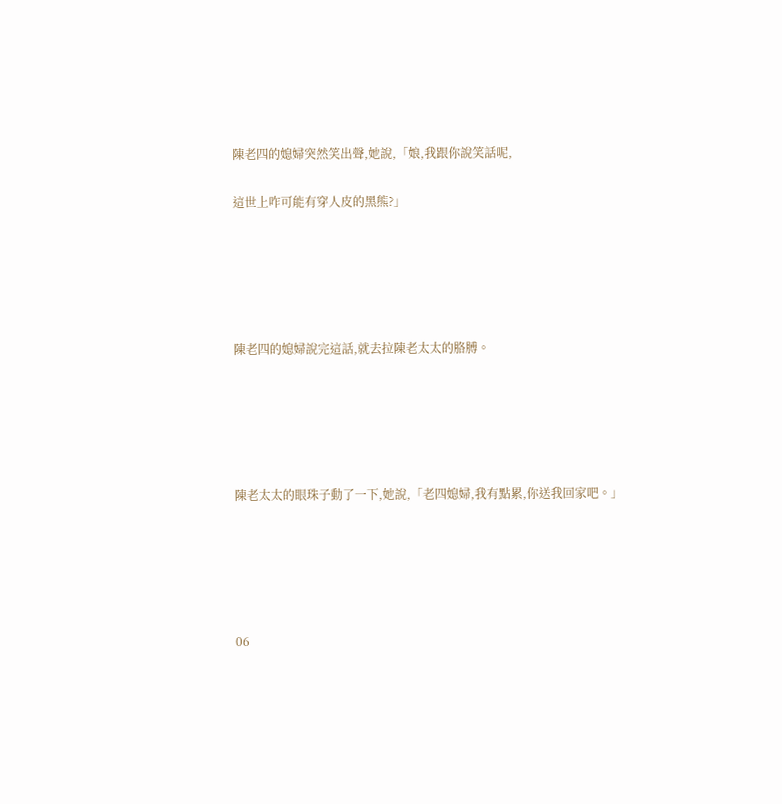陳老四的媳婦突然笑出聲,她說,「娘,我跟你說笑話呢,

這世上咋可能有穿人皮的黑熊?」





陳老四的媳婦說完這話,就去拉陳老太太的胳膊。





陳老太太的眼珠子動了一下,她說,「老四媳婦,我有點累,你送我回家吧。」





06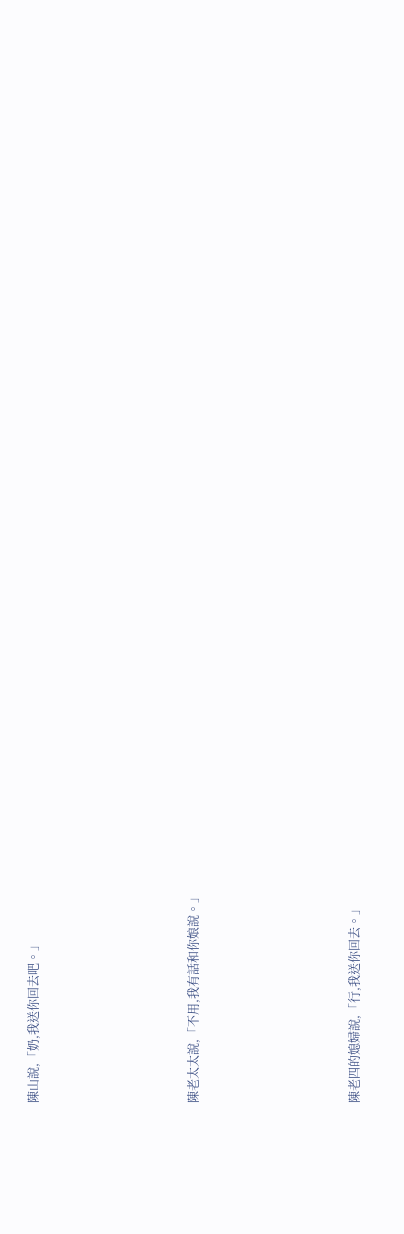陳山說,「奶,我送你回去吧。」





陳老太太說,「不用,我有話和你娘說。」





陳老四的媳婦說,「行,我送你回去。」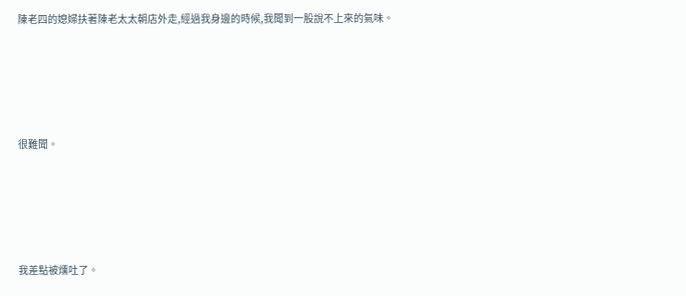陳老四的媳婦扶著陳老太太朝店外走,經過我身邊的時候,我聞到一股說不上來的氣味。





很難聞。





我差點被燻吐了。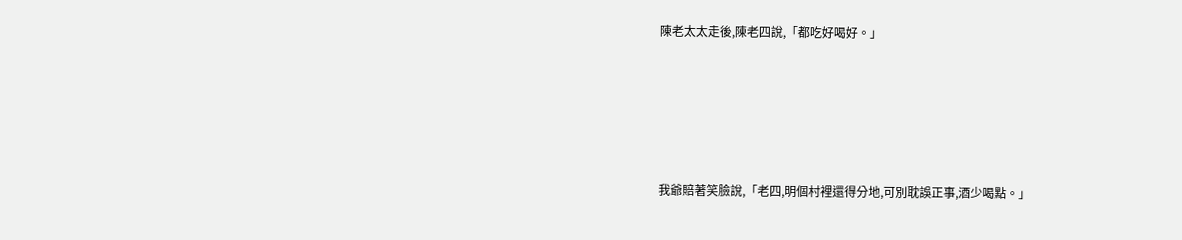陳老太太走後,陳老四說,「都吃好喝好。」





我爺賠著笑臉說,「老四,明個村裡還得分地,可別耽誤正事,酒少喝點。」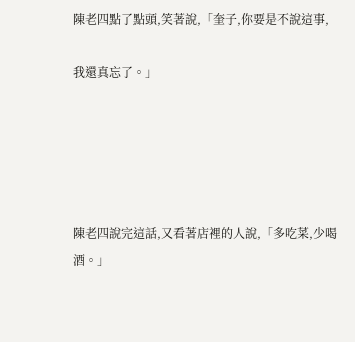陳老四點了點頭,笑著說,「奎子,你要是不說這事,

我還真忘了。」





陳老四說完這話,又看著店裡的人說,「多吃菜,少喝酒。」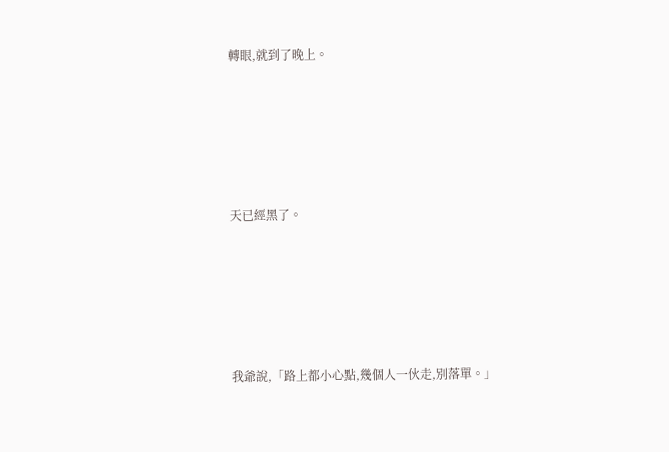轉眼,就到了晚上。





天已經黑了。





我爺說,「路上都小心點,幾個人一伙走,別落單。」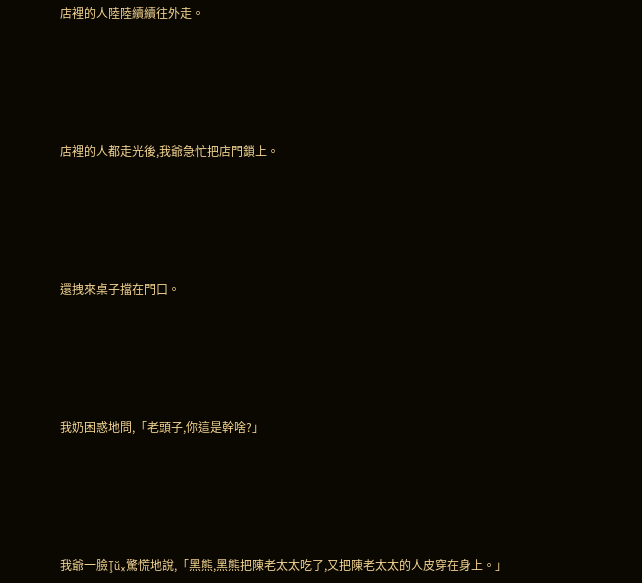店裡的人陸陸續續往外走。





店裡的人都走光後,我爺急忙把店門鎖上。





還拽來桌子擋在門口。





我奶困惑地問,「老頭子,你這是幹啥?」





我爺一臉Ţŭₓ驚慌地說,「黑熊,黑熊把陳老太太吃了,又把陳老太太的人皮穿在身上。」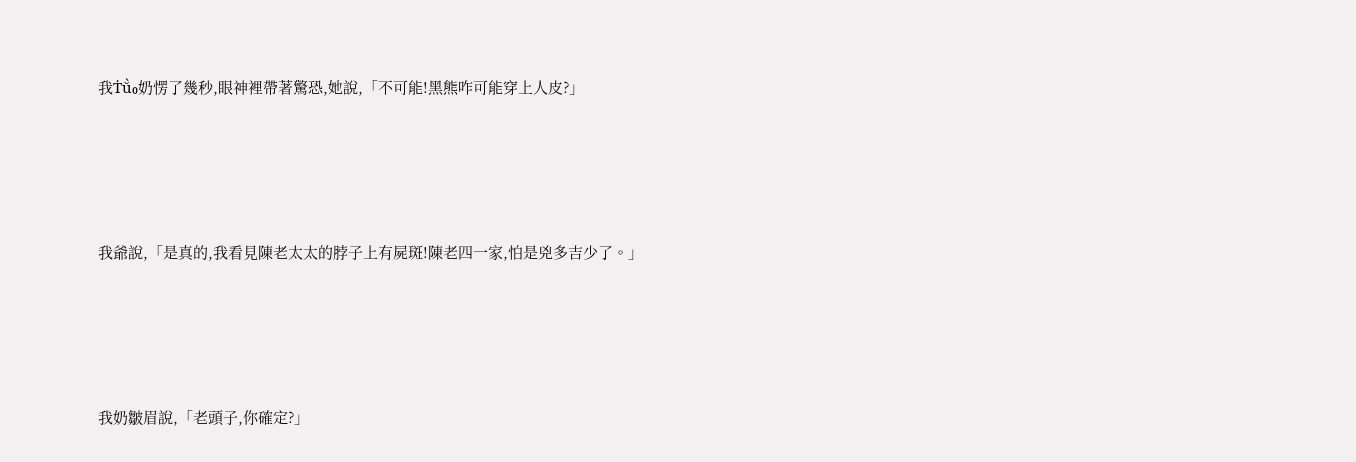我Ṫŭ̀₀奶愣了幾秒,眼神裡帶著驚恐,她說,「不可能!黑熊咋可能穿上人皮?」





我爺說,「是真的,我看見陳老太太的脖子上有屍斑!陳老四一家,怕是兇多吉少了。」





我奶皺眉說,「老頭子,你確定?」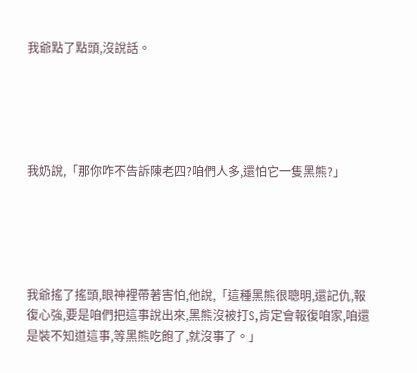我爺點了點頭,沒說話。





我奶說,「那你咋不告訴陳老四?咱們人多,還怕它一隻黑熊?」





我爺搖了搖頭,眼神裡帶著害怕,他說,「這種黑熊很聰明,還記仇,報復心強,要是咱們把這事說出來,黑熊沒被打S,肯定會報復咱家,咱還是裝不知道這事,等黑熊吃飽了,就沒事了。」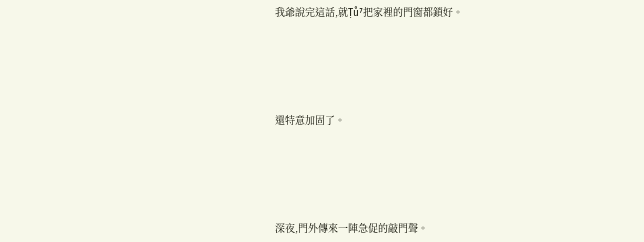我爺說完這話,就Ṭů⁷把家裡的門窗都鎖好。





還特意加固了。





深夜,門外傳來一陣急促的敲門聲。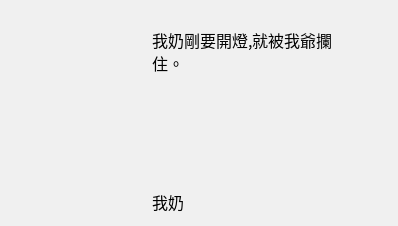我奶剛要開燈,就被我爺攔住。





我奶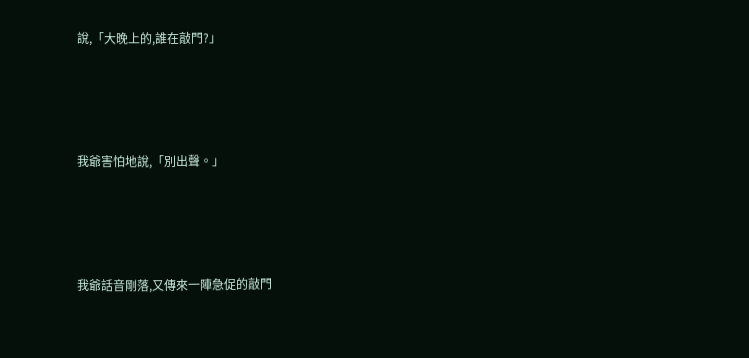說,「大晚上的,誰在敲門?」





我爺害怕地說,「別出聲。」





我爺話音剛落,又傳來一陣急促的敲門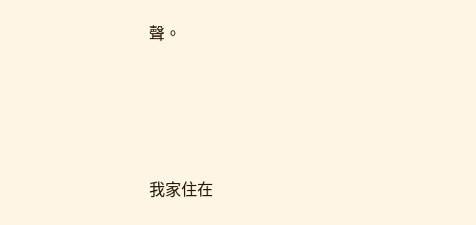聲。





我家住在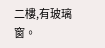二樓,有玻璃窗。